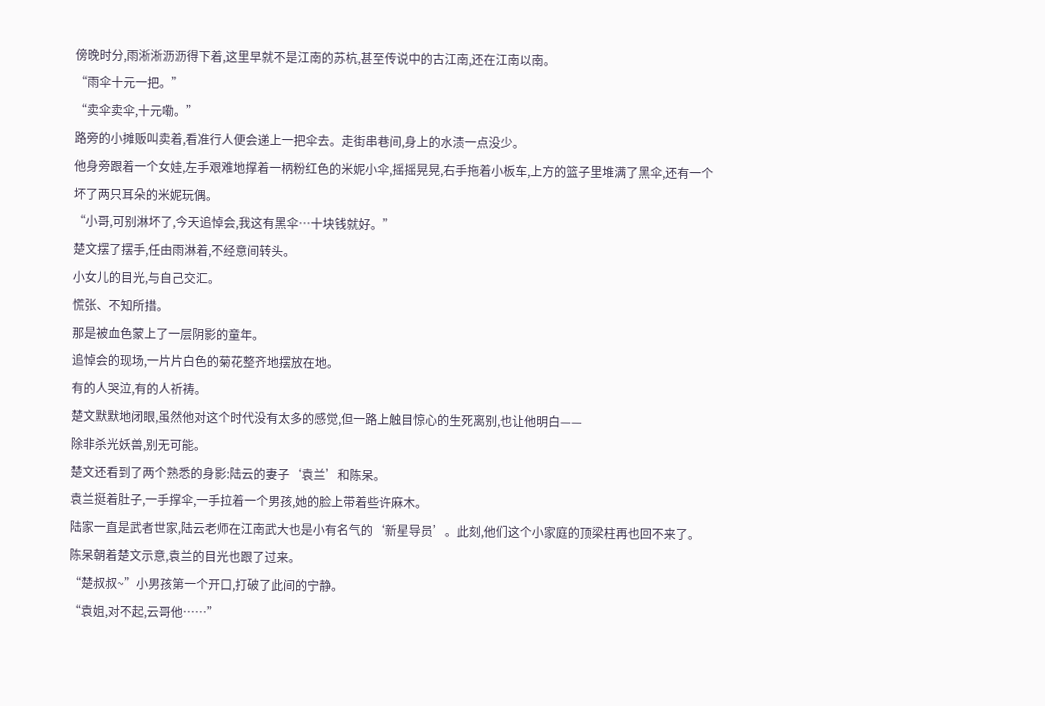傍晚时分,雨淅淅沥沥得下着,这里早就不是江南的苏杭,甚至传说中的古江南,还在江南以南。
“雨伞十元一把。”
“卖伞卖伞,十元嘞。”
路旁的小摊贩叫卖着,看准行人便会递上一把伞去。走街串巷间,身上的水渍一点没少。
他身旁跟着一个女娃,左手艰难地撑着一柄粉红色的米妮小伞,摇摇晃晃,右手拖着小板车,上方的篮子里堆满了黑伞,还有一个坏了两只耳朵的米妮玩偶。
“小哥,可别淋坏了,今天追悼会,我这有黑伞…十块钱就好。”
楚文摆了摆手,任由雨淋着,不经意间转头。
小女儿的目光,与自己交汇。
慌张、不知所措。
那是被血色蒙上了一层阴影的童年。
追悼会的现场,一片片白色的菊花整齐地摆放在地。
有的人哭泣,有的人祈祷。
楚文默默地闭眼,虽然他对这个时代没有太多的感觉,但一路上触目惊心的生死离别,也让他明白——
除非杀光妖兽,别无可能。
楚文还看到了两个熟悉的身影:陆云的妻子‘袁兰’和陈呆。
袁兰挺着肚子,一手撑伞,一手拉着一个男孩,她的脸上带着些许麻木。
陆家一直是武者世家,陆云老师在江南武大也是小有名气的‘新星导员’。此刻,他们这个小家庭的顶梁柱再也回不来了。
陈呆朝着楚文示意,袁兰的目光也跟了过来。
“楚叔叔~”小男孩第一个开口,打破了此间的宁静。
“袁姐,对不起,云哥他……”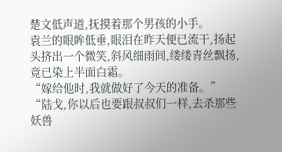楚文低声道,抚摸着那个男孩的小手。
袁兰的眼眸低垂,眼泪在昨天便已流干,扬起头挤出一个微笑,斜风细雨间,缕缕青丝飘扬,竟已染上半面白霜。
“嫁给他时,我就做好了今天的准备。”
“陆戈,你以后也要跟叔叔们一样,去杀那些妖兽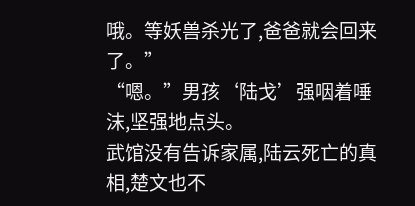哦。等妖兽杀光了,爸爸就会回来了。”
“嗯。”男孩‘陆戈’强咽着唾沫,坚强地点头。
武馆没有告诉家属,陆云死亡的真相,楚文也不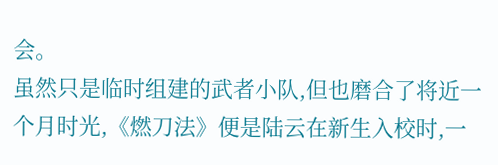会。
虽然只是临时组建的武者小队,但也磨合了将近一个月时光,《燃刀法》便是陆云在新生入校时,一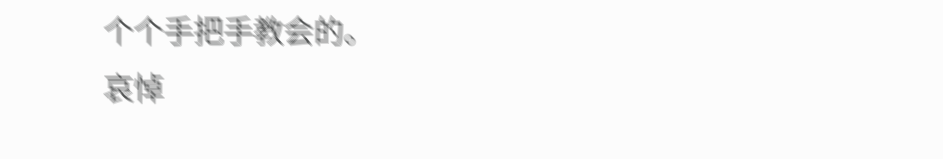个个手把手教会的。
哀悼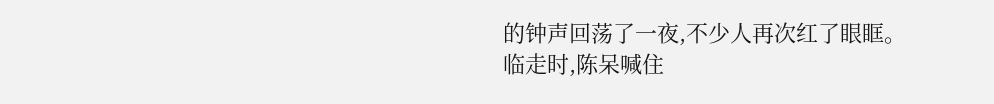的钟声回荡了一夜,不少人再次红了眼眶。
临走时,陈呆喊住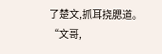了楚文,抓耳挠腮道。
“文哥,